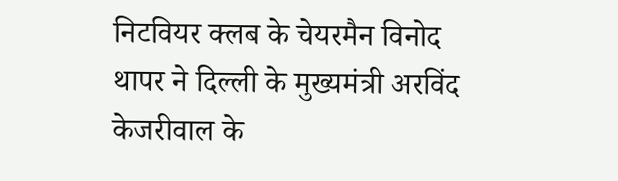निटवियर क्लब के चेयरमैन विनोद थापर ने दिल्ली के मुख्यमंत्री अरविंद केजरीवाल के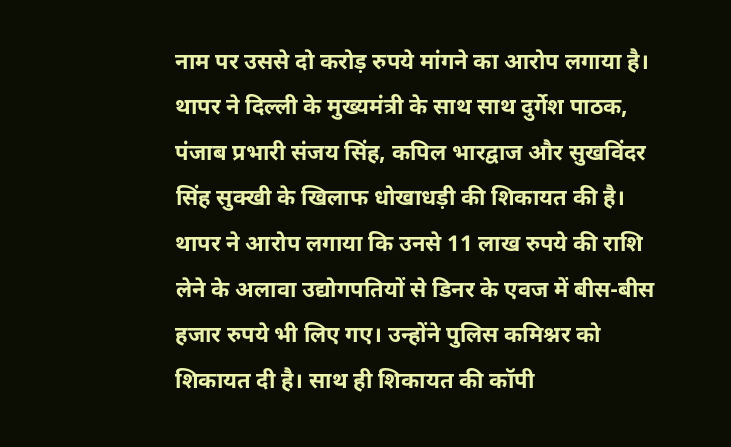नाम पर उससे दो करोड़ रुपये मांगने का आरोप लगाया है। थापर ने दिल्ली के मुख्यमंत्री के साथ साथ दुर्गेश पाठक, पंजाब प्रभारी संजय सिंह, कपिल भारद्वाज और सुखविंदर सिंह सुक्खी के खिलाफ धोखाधड़ी की शिकायत की है।
थापर ने आरोप लगाया कि उनसे 11 लाख रुपये की राशि लेने के अलावा उद्योगपतियों से डिनर के एवज में बीस-बीस हजार रुपये भी लिए गए। उन्होंने पुलिस कमिश्नर को शिकायत दी है। साथ ही शिकायत की कॉपी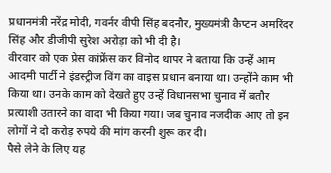प्रधानमंत्री नरेंद्र मोदी, गवर्नर वीपी सिंह बदनौर, मुख्यमंत्री कैप्टन अमरिंदर सिंह और डीजीपी सुरेश अरोड़ा को भी दी है।
वीरवार को एक प्रेस कांफ्रेंस कर विनोद थापर ने बताया कि उन्हें आम आदमी पार्टी ने इंडस्ट्रीज विंग का वाइस प्रधान बनाया था। उन्होंने काम भी किया था। उनके काम को देखते हुए उन्हें विधानसभा चुनाव में बतौर प्रत्याशी उतारने का वादा भी किया गया। जब चुनाव नजदीक आए तो इन लोगों ने दो करोड़ रुपये की मांग करनी शुरू कर दी।
पैसे लेने के लिए यह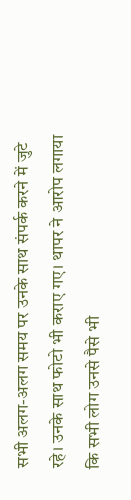सभी अलग-अलग समय पर उनके साथ संपर्क करने में जुटे रहे। उनके साथ फोटो भी कराए गए। थापर ने आरोप लगाया कि सभी लोग उनसे पैसे भी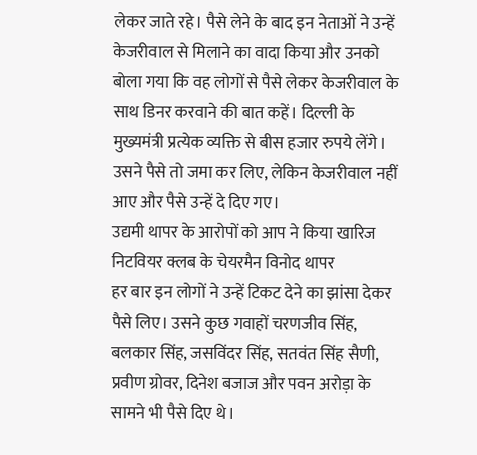लेकर जाते रहे। पैसे लेने के बाद इन नेताओं ने उन्हें केजरीवाल से मिलाने का वादा किया और उनको बोला गया कि वह लोगों से पैसे लेकर केजरीवाल के साथ डिनर करवाने की बात कहें। दिल्ली के मुख्यमंत्री प्रत्येक व्यक्ति से बीस हजार रुपये लेंगे। उसने पैसे तो जमा कर लिए, लेकिन केजरीवाल नहीं आए और पैसे उन्हें दे दिए गए।
उद्यमी थापर के आरोपों को आप ने किया खारिज
निटवियर क्लब के चेयरमैन विनोद थापर
हर बार इन लोगों ने उन्हें टिकट देने का झांसा देकर पैसे लिए। उसने कुछ गवाहों चरणजीव सिंह, बलकार सिंह, जसविंदर सिंह, सतवंत सिंह सैणी, प्रवीण ग्रोवर, दिनेश बजाज और पवन अरोड़ा के सामने भी पैसे दिए थे।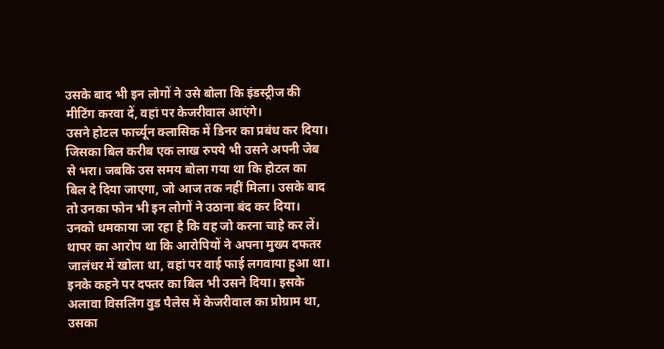उसके बाद भी इन लोगों ने उसे बोला कि इंडस्ट्रीज की मीटिंग करवा दें, वहां पर केजरीवाल आएंगे।
उसने होटल फार्च्यून क्लासिक में डिनर का प्रबंध कर दिया। जिसका बिल करीब एक लाख रुपये भी उसने अपनी जेब से भरा। जबकि उस समय बोला गया था कि होटल का बिल दे दिया जाएगा, जो आज तक नहीं मिला। उसके बाद तो उनका फोन भी इन लोगों ने उठाना बंद कर दिया। उनको धमकाया जा रहा है कि वह जो करना चाहे कर लें।
थापर का आरोप था कि आरोपियों ने अपना मुख्य दफतर जालंधर में खोला था, वहां पर वाई फाई लगवाया हुआ था। इनके कहने पर दफ्तर का बिल भी उसने दिया। इसके अलावा विसलिंग वुड पैलेस में केजरीवाल का प्रोग्राम था, उसका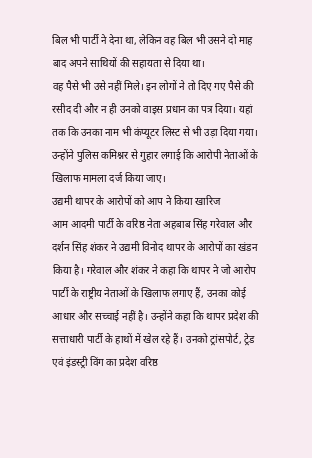बिल भी पार्टी ने देना था, लेकिन वह बिल भी उसने दो माह बाद अपने साथियों की सहायता से दिया था।
वह पैसे भी उसे नहीं मिले। इन लोगों ने तो दिए गए पैसे की रसीद दी और न ही उनको वाइस प्रधान का पत्र दिया। यहां तक कि उनका नाम भी कंप्यूटर लिस्ट से भी उड़ा दिया गया। उन्होंने पुलिस कमिश्नर से गुहार लगाई कि आरोपी नेताओं के खिलाफ मामला दर्ज किया जाए।
उद्यमी थापर के आरोपों को आप ने किया खारिज
आम आदमी पार्टी के वरिष्ठ नेता अहबाब सिंह गरेवाल और दर्शन सिंह शंकर ने उद्यमी विनोद थापर के आरोपों का खंडन किया है। गरेवाल और शंकर ने कहा कि थापर ने जो आरोप पार्टी के राष्ट्रीय नेताओं के खिलाफ लगाए हैं, उनका कोई आधार और सच्चाई नहीं है। उन्होंने कहा कि थापर प्रदेश की सत्ताधारी पार्टी के हाथों में खेल रहे हैं। उनको ट्रांसपोर्ट, ट्रेड एवं इंडस्ट्री विंग का प्रदेश वरिष्ठ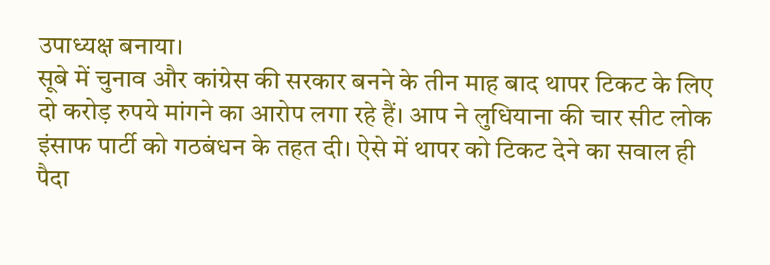उपाध्यक्ष बनाया।
सूबे में चुनाव और कांग्रेस की सरकार बनने के तीन माह बाद थापर टिकट के लिए दो करोड़ रुपये मांगने का आरोप लगा रहे हैं। आप ने लुधियाना की चार सीट लोक इंसाफ पार्टी को गठबंधन के तहत दी। ऐसे में थापर को टिकट देने का सवाल ही पैदा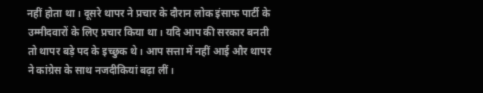नहीं होता था। दूसरे थापर ने प्रचार के दौरान लोक इंसाफ पार्टी के उम्मीदवारों के लिए प्रचार किया था। यदि आप की सरकार बनती तो थापर बड़े पद के इच्छुक थे। आप सत्ता में नहीं आई और थापर ने कांग्रेस के साथ नजदीकियां बढ़ा लीं।